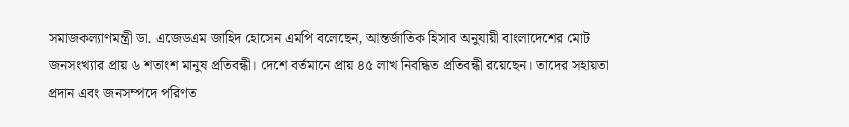সমাজকল্যাণমন্ত্রী ডা. এজেডএম জাহিদ হোসেন এমপি বলেছেন, আন্তর্জাতিক হিসাব অনুযায়ী বাংলাদেশের মোট জনসংখ্যার প্রায় ৬ শতাংশ মানুষ প্রতিবন্ধী। দেশে বর্তমানে প্রায় ৪৫ লাখ নিবন্ধিত প্রতিবন্ধী রয়েছেন। তাদের সহায়তা প্রদান এবং জনসম্পদে পরিণত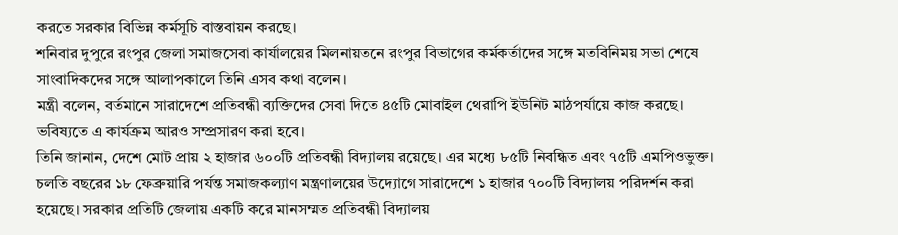করতে সরকার বিভিন্ন কর্মসূচি বাস্তবায়ন করছে।
শনিবার দুপুরে রংপুর জেলা সমাজসেবা কার্যালয়ের মিলনায়তনে রংপুর বিভাগের কর্মকর্তাদের সঙ্গে মতবিনিময় সভা শেষে সাংবাদিকদের সঙ্গে আলাপকালে তিনি এসব কথা বলেন।
মন্ত্রী বলেন, বর্তমানে সারাদেশে প্রতিবন্ধী ব্যক্তিদের সেবা দিতে ৪৫টি মোবাইল থেরাপি ইউনিট মাঠপর্যায়ে কাজ করছে। ভবিষ্যতে এ কার্যক্রম আরও সম্প্রসারণ করা হবে।
তিনি জানান, দেশে মোট প্রায় ২ হাজার ৬০০টি প্রতিবন্ধী বিদ্যালয় রয়েছে। এর মধ্যে ৮৫টি নিবন্ধিত এবং ৭৫টি এমপিওভুক্ত। চলতি বছরের ১৮ ফেব্রুয়ারি পর্যন্ত সমাজকল্যাণ মন্ত্রণালয়ের উদ্যোগে সারাদেশে ১ হাজার ৭০০টি বিদ্যালয় পরিদর্শন করা হয়েছে। সরকার প্রতিটি জেলায় একটি করে মানসম্মত প্রতিবন্ধী বিদ্যালয়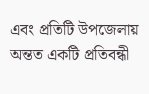এবং প্রতিটি উপজেলায় অন্তত একটি প্রতিবন্ধী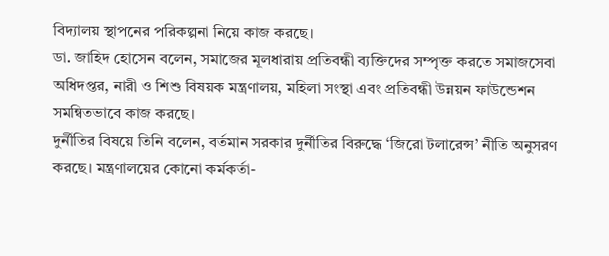বিদ্যালয় স্থাপনের পরিকল্পনা নিয়ে কাজ করছে।
ডা. জাহিদ হোসেন বলেন, সমাজের মূলধারায় প্রতিবন্ধী ব্যক্তিদের সম্পৃক্ত করতে সমাজসেবা অধিদপ্তর, নারী ও শিশু বিষয়ক মন্ত্রণালয়, মহিলা সংস্থা এবং প্রতিবন্ধী উন্নয়ন ফাউন্ডেশন সমন্বিতভাবে কাজ করছে।
দুর্নীতির বিষয়ে তিনি বলেন, বর্তমান সরকার দুর্নীতির বিরুদ্ধে ‘জিরো টলারেন্স’ নীতি অনুসরণ করছে। মন্ত্রণালয়ের কোনো কর্মকর্তা-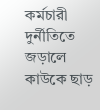কর্মচারী দুর্নীতিতে জড়ালে কাউকে ছাড়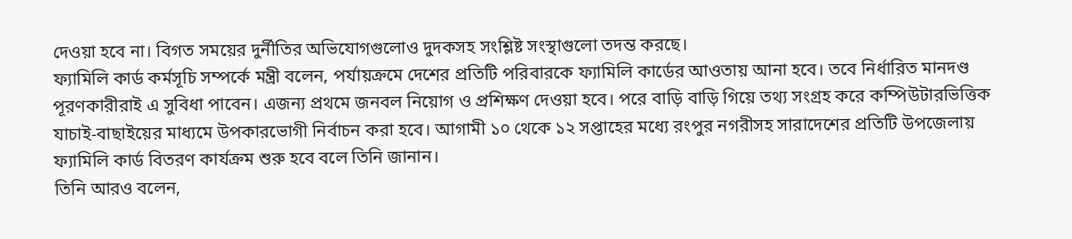দেওয়া হবে না। বিগত সময়ের দুর্নীতির অভিযোগগুলোও দুদকসহ সংশ্লিষ্ট সংস্থাগুলো তদন্ত করছে।
ফ্যামিলি কার্ড কর্মসূচি সম্পর্কে মন্ত্রী বলেন, পর্যায়ক্রমে দেশের প্রতিটি পরিবারকে ফ্যামিলি কার্ডের আওতায় আনা হবে। তবে নির্ধারিত মানদণ্ড পূরণকারীরাই এ সুবিধা পাবেন। এজন্য প্রথমে জনবল নিয়োগ ও প্রশিক্ষণ দেওয়া হবে। পরে বাড়ি বাড়ি গিয়ে তথ্য সংগ্রহ করে কম্পিউটারভিত্তিক যাচাই-বাছাইয়ের মাধ্যমে উপকারভোগী নির্বাচন করা হবে। আগামী ১০ থেকে ১২ সপ্তাহের মধ্যে রংপুর নগরীসহ সারাদেশের প্রতিটি উপজেলায় ফ্যামিলি কার্ড বিতরণ কার্যক্রম শুরু হবে বলে তিনি জানান।
তিনি আরও বলেন,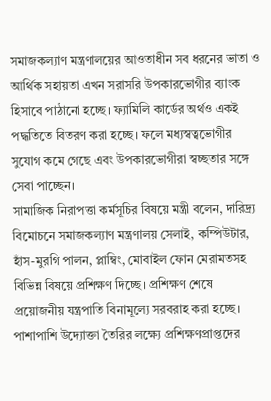সমাজকল্যাণ মন্ত্রণালয়ের আওতাধীন সব ধরনের ভাতা ও আর্থিক সহায়তা এখন সরাসরি উপকারভোগীর ব্যাংক হিসাবে পাঠানো হচ্ছে। ফ্যামিলি কার্ডের অর্থও একই পদ্ধতিতে বিতরণ করা হচ্ছে। ফলে মধ্যস্বত্বভোগীর সুযোগ কমে গেছে এবং উপকারভোগীরা স্বচ্ছতার সঙ্গে সেবা পাচ্ছেন।
সামাজিক নিরাপত্তা কর্মসূচির বিষয়ে মন্ত্রী বলেন, দারিদ্র্য বিমোচনে সমাজকল্যাণ মন্ত্রণালয় সেলাই, কম্পিউটার, হাঁস-মুরগি পালন, প্লাম্বিং, মোবাইল ফোন মেরামতসহ বিভিন্ন বিষয়ে প্রশিক্ষণ দিচ্ছে। প্রশিক্ষণ শেষে প্রয়োজনীয় যন্ত্রপাতি বিনামূল্যে সরবরাহ করা হচ্ছে। পাশাপাশি উদ্যোক্তা তৈরির লক্ষ্যে প্রশিক্ষণপ্রাপ্তদের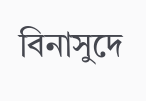বিনাসুদে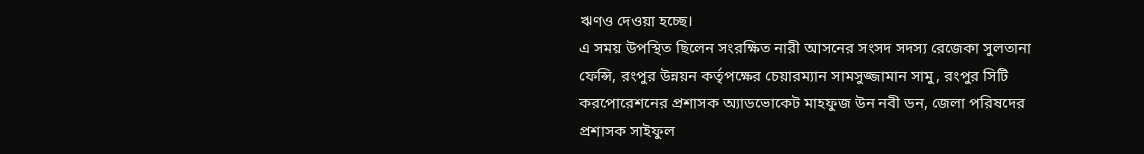ঋণও দেওয়া হচ্ছে।
এ সময় উপস্থিত ছিলেন সংরক্ষিত নারী আসনের সংসদ সদস্য রেজেকা সুলতানা ফেন্সি, রংপুর উন্নয়ন কর্তৃপক্ষের চেয়ারম্যান সামসুজ্জামান সামু, রংপুর সিটি করপোরেশনের প্রশাসক অ্যাডভোকেট মাহফুজ উন নবী ডন, জেলা পরিষদের প্রশাসক সাইফুল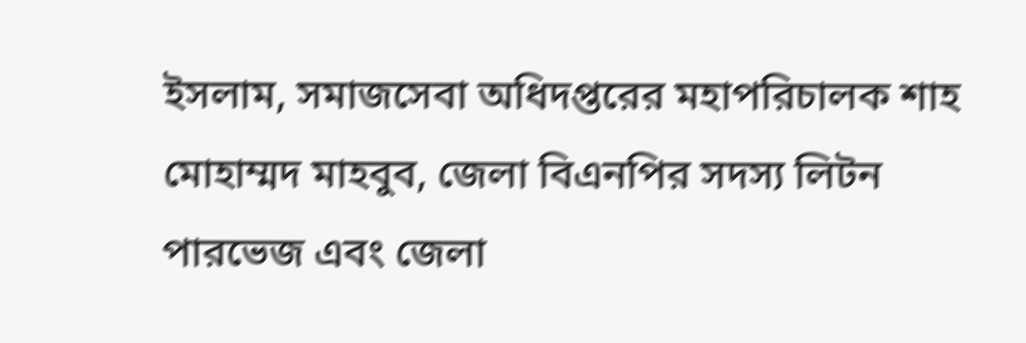ইসলাম, সমাজসেবা অধিদপ্তরের মহাপরিচালক শাহ মোহাম্মদ মাহবুব, জেলা বিএনপির সদস্য লিটন পারভেজ এবং জেলা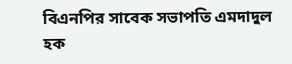বিএনপির সাবেক সভাপতি এমদাদুল হক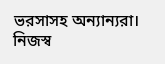ভরসাসহ অন্যান্যরা।
নিজস্ব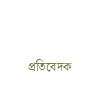প্রতিবেদক